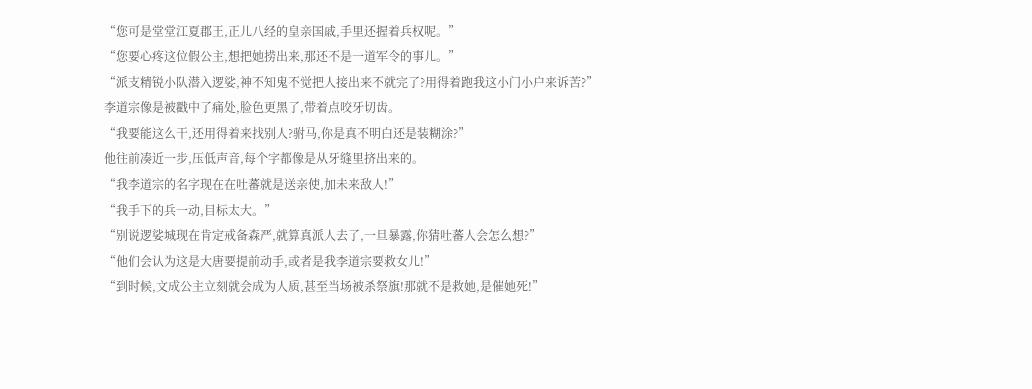“您可是堂堂江夏郡王,正儿八经的皇亲国戚,手里还握着兵权呢。”
“您要心疼这位假公主,想把她捞出来,那还不是一道军令的事儿。”
“派支精锐小队潜入逻娑,神不知鬼不觉把人接出来不就完了?用得着跑我这小门小户来诉苦?”
李道宗像是被戳中了痛处,脸色更黑了,带着点咬牙切齿。
“我要能这么干,还用得着来找别人?驸马,你是真不明白还是装糊涂?”
他往前凑近一步,压低声音,每个字都像是从牙缝里挤出来的。
“我李道宗的名字现在在吐蕃就是送亲使,加未来敌人!”
“我手下的兵一动,目标太大。”
“别说逻娑城现在肯定戒备森严,就算真派人去了,一旦暴露,你猜吐蕃人会怎么想?”
“他们会认为这是大唐要提前动手,或者是我李道宗要救女儿!”
“到时候,文成公主立刻就会成为人质,甚至当场被杀祭旗!那就不是救她,是催她死!”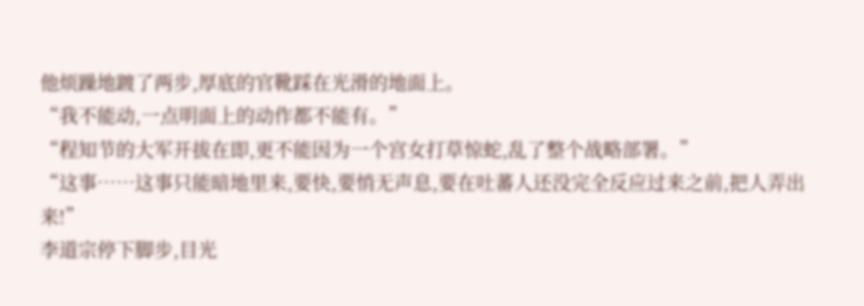他烦躁地踱了两步,厚底的官靴踩在光滑的地面上。
“我不能动,一点明面上的动作都不能有。”
“程知节的大军开拔在即,更不能因为一个宫女打草惊蛇,乱了整个战略部署。”
“这事……这事只能暗地里来,要快,要悄无声息,要在吐蕃人还没完全反应过来之前,把人弄出来!”
李道宗停下脚步,目光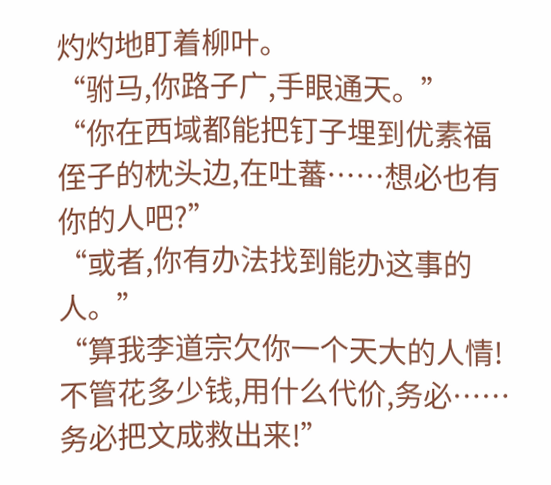灼灼地盯着柳叶。
“驸马,你路子广,手眼通天。”
“你在西域都能把钉子埋到优素福侄子的枕头边,在吐蕃……想必也有你的人吧?”
“或者,你有办法找到能办这事的人。”
“算我李道宗欠你一个天大的人情!不管花多少钱,用什么代价,务必……务必把文成救出来!”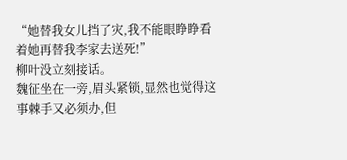“她替我女儿挡了灾,我不能眼睁睁看着她再替我李家去送死!”
柳叶没立刻接话。
魏征坐在一旁,眉头紧锁,显然也觉得这事棘手又必须办,但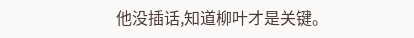他没插话,知道柳叶才是关键。